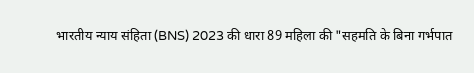भारतीय न्याय संहिता (BNS) 2023 की धारा 89 महिला की "सहमति के बिना गर्भपात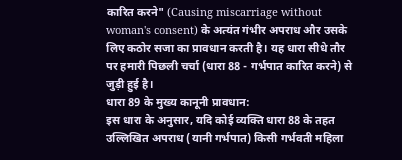कारित करने" (Causing miscarriage without woman's consent) के अत्यंत गंभीर अपराध और उसके लिए कठोर सजा का प्रावधान करती है। यह धारा सीधे तौर पर हमारी पिछली चर्चा (धारा 88 - गर्भपात कारित करने) से जुड़ी हुई है।
धारा 89 के मुख्य कानूनी प्रावधान:
इस धारा के अनुसार, यदि कोई व्यक्ति धारा 88 के तहत उल्लिखित अपराध (यानी गर्भपात) किसी गर्भवती महिला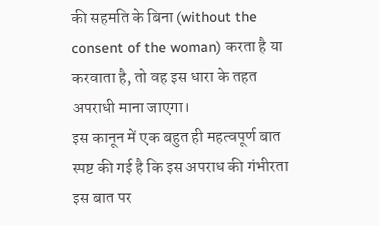की सहमति के बिना (without the consent of the woman) करता है या करवाता है, तो वह इस धारा के तहत अपराधी माना जाएगा।
इस कानून में एक बहुत ही महत्वपूर्ण बात स्पष्ट की गई है कि इस अपराध की गंभीरता इस बात पर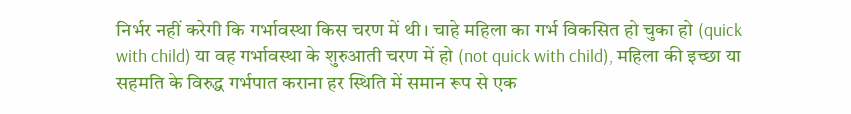निर्भर नहीं करेगी कि गर्भावस्था किस चरण में थी। चाहे महिला का गर्भ विकसित हो चुका हो (quick with child) या वह गर्भावस्था के शुरुआती चरण में हो (not quick with child), महिला की इच्छा या सहमति के विरुद्ध गर्भपात कराना हर स्थिति में समान रूप से एक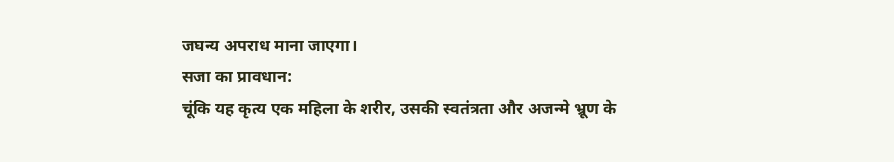जघन्य अपराध माना जाएगा।
सजा का प्रावधान:
चूंकि यह कृत्य एक महिला के शरीर, उसकी स्वतंत्रता और अजन्मे भ्रूण के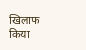खिलाफ किया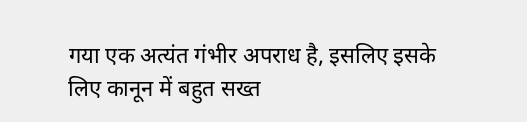गया एक अत्यंत गंभीर अपराध है, इसलिए इसके लिए कानून में बहुत सख्त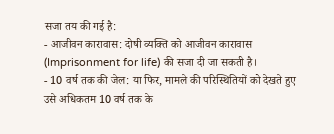सजा तय की गई है:
- आजीवन कारावास: दोषी व्यक्ति को आजीवन कारावास (Imprisonment for life) की सजा दी जा सकती है।
- 10 वर्ष तक की जेल: या फिर, मामले की परिस्थितियों को देखते हुए उसे अधिकतम 10 वर्ष तक के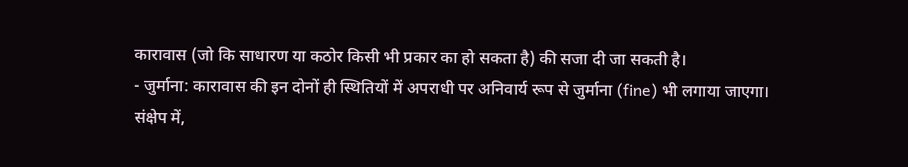कारावास (जो कि साधारण या कठोर किसी भी प्रकार का हो सकता है) की सजा दी जा सकती है।
- जुर्माना: कारावास की इन दोनों ही स्थितियों में अपराधी पर अनिवार्य रूप से जुर्माना (fine) भी लगाया जाएगा।
संक्षेप में,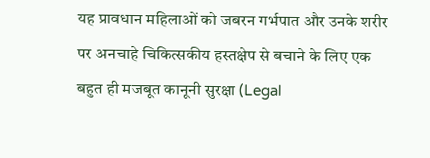यह प्रावधान महिलाओं को जबरन गर्भपात और उनके शरीर पर अनचाहे चिकित्सकीय हस्तक्षेप से बचाने के लिए एक बहुत ही मजबूत कानूनी सुरक्षा (Legal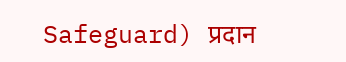Safeguard) प्रदान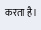करता है।